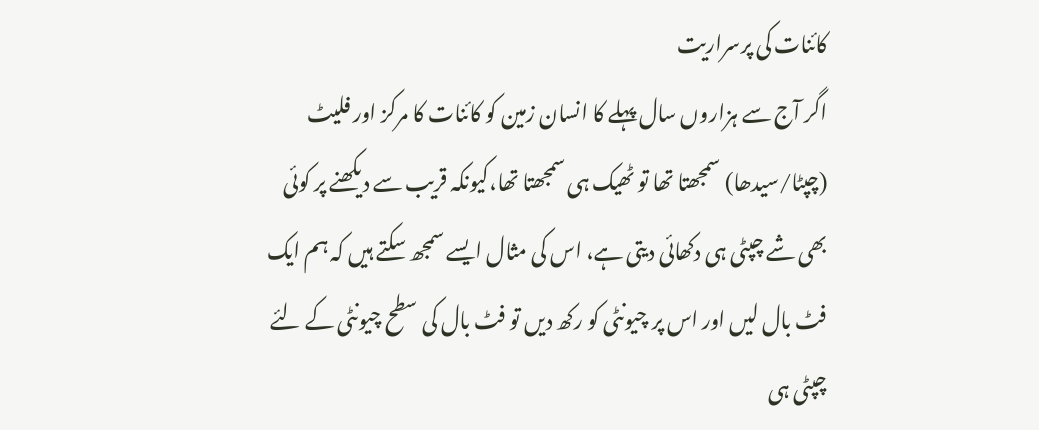کائنات کی پرسراریت
اگر آج سے ہزاروں سال پہلے کا انسان زمین کو کائنات کا مرکز اور فلیٹ (چپٹا/سیدھا) سمجھتا تھا تو ٹھیک ہی سمجھتا تھا،کیونکہ قریب سے دیکھنے پر کوئی بھی شے چپٹی ہی دکھائی دیتی ہے، اس کی مثال ایسے سمجھ سکتے ہیں کہ ہم ایک فٹ بال لیں اور اس پر چیونٹی کو رکھ دیں تو فٹ بال کی سطح چیونٹی کے لئے چپٹی ہی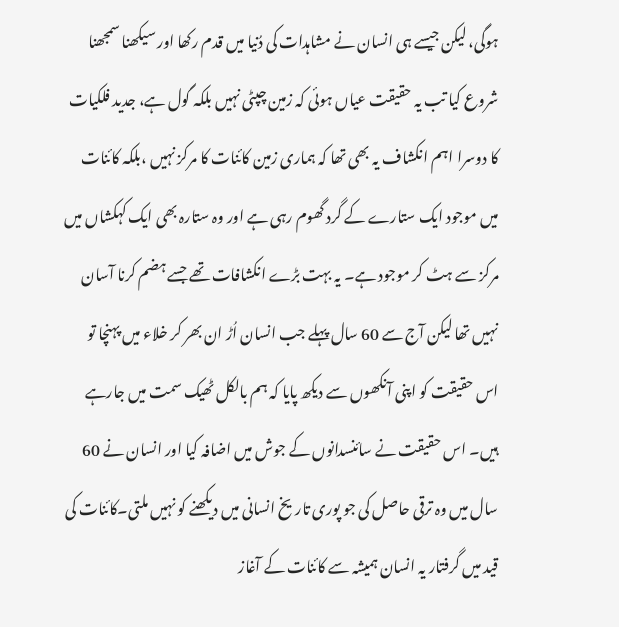ہوگی، لیکن جیسے ہی انسان نے مشاہدات کی دُنیا میں قدم رکھا اور سیکھنا سمجھنا شروع کیا تب یہ حقیقت عیاں ہوئی کہ زمین چپٹی نہیں بلکہ گول ہے، جدید فلکیات کا دوسرا اہم انکشاف یہ بھی تھا کہ ہماری زمین کائنات کا مرکز نہیں ،بلکہ کائنات میں موجود ایک ستارے کے گرد گھوم رہی ہے اور وہ ستارہ بھی ایک کہکشاں میں مرکز سے ہٹ کر موجود ہے۔ یہ بہت بڑے انکشافات تھے جسے ہضم کرنا آسان نہیں تھا لیکن آج سے 60 سال پہلے جب انسان اُڑ ان بھر کر خلاء میں پہنچا تو اس حقیقت کو اپنی آنکھوں سے دیکھ پایا کہ ہم بالکل ٹھیک سمت میں جارہے ہیں۔ اس حقیقت نے سائنسدانوں کے جوش میں اضافہ کیا اور انسان نے 60 سال میں وہ ترقی حاصل کی جو پوری تاریخ انسانی میں دیکھنے کو نہیں ملتی۔کائنات کی قید میں گرفتار یہ انسان ہمیشہ سے کائنات کے آغاز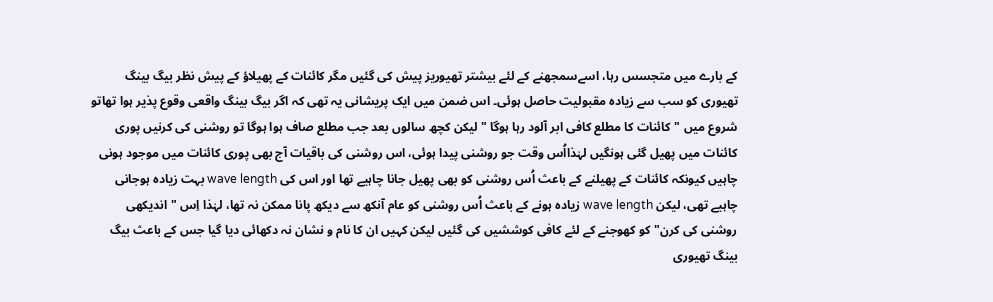کے بارے میں متجسس رہا، اسےسمجھنے کے لئے بیشتر تھیوریز پیش کی گئیں مگر کائنات کے پھیلاؤ کے پیش نظر بیگ بینگ تھیوری کو سب سے زیادہ مقبولیت حاصل ہوئی۔ اس ضمن میں ایک پریشانی یہ تھی کہ اگر بیگ بینگ واقعی وقوع پذیر ہوا تھاتو شروع میں "کائنات کا مطلع کافی ابر آلود رہا ہوگا "لیکن کچھ سالوں بعد جب مطلع صاف ہوا ہوگا تو روشنی کی کرنیں پوری کائنات میں پھیل گئی ہونگیں لہٰذااُس وقت جو روشنی پیدا ہوئی، اس روشنی کی باقیات آج بھی پوری کائنات میں موجود ہونی چاہیں کیونکہ کائنات کے پھیلنے کے باعث اُس روشنی کو بھی پھیل جانا چاہیے تھا اور اس کی wave length بہت زیادہ ہوجانی چاہیے تھی، لیکن wave length زیادہ ہونے کے باعث اُس روشنی کو عام آنکھ سے دیکھ پانا ممکن نہ تھا، لہٰذا اِس "اندیکھی روشنی کی کرن" کو کھوجنے کے لئے کافی کوششیں کی گئیں لیکن کہیں ان کا نام و نشان نہ دکھائی دیا گیا جس کے باعث بیگ بینگ تھیوری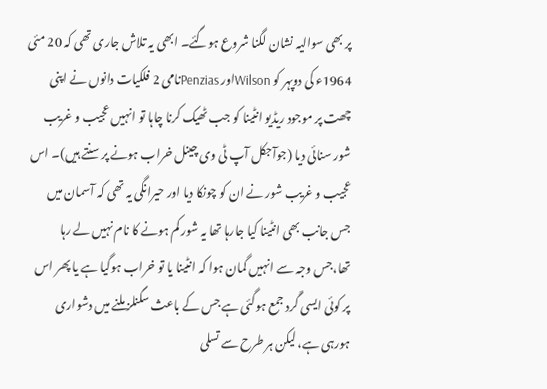پر بھی سوالیہ نشان لگنا شروع ہوگئے۔ ابھی یہ تلاش جاری تھی کہ 20 مئی 1964ء کی دوپہر کو Wilsonاور Penziasنامی 2 فلکیات دانوں نے اپنی چھت پر موجود ریڈیو انٹینا کو جب ٹھیک کرنا چاہا تو انہیں عجیب و غریب شور سنائی دیا (جوآجکل آپ ٹی وی چینل خراب ہونے پر سنتے ہیں)۔ اس عجیب و غریب شور نے ان کو چونکا دیا اور حیرانگی یہ تھی کہ آسمان میں جس جانب بھی انٹینا کیا جارہا تھا یہ شور کم ہونے کا نام نہیں لے رہا تھا،جس وجہ سے انہیں گمان ہوا کہ انٹینا یا تو خراب ہوگیا ہے یا پھر اس پر کوئی ایسی گَرد جمع ہوگئی ہے جس کے باعث سگنلز ملنے میں دشواری ہورہی ہے، لیکن ہر طرح سے تسلی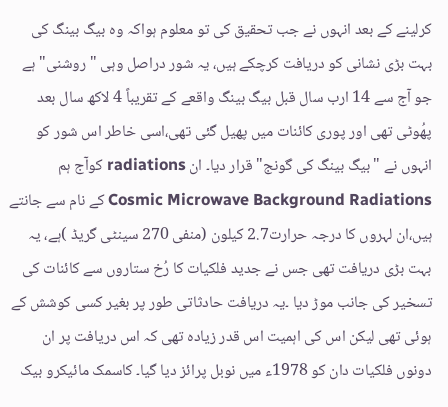کرلینے کے بعد انہوں نے جب تحقیق کی تو معلوم ہواکہ وہ بیگ بینگ کی بہت بڑی نشانی کو دریافت کرچکے ہیں، یہ شور دراصل وہی "روشنی" ہے جو آج سے 14 ارب سال قبل بیگ بینگ واقعے کے تقریباً 4 لاکھ سال بعد پھُوٹی تھی اور پوری کائنات میں پھیل گئی تھی،اسی خاطر اس شور کو انہوں نے "بیگ بینگ کی گونج" قرار دیا۔ ان radiations کوآج ہم Cosmic Microwave Background Radiations کے نام سے جانتے ہیں،ان لہروں کا درجہ حرارت2.7 کیلون (منفی 270 سینٹی گریڈ )ہے، یہ بہت بڑی دریافت تھی جس نے جدید فلکیات کا رُخ ستاروں سے کائنات کی تسخیر کی جانب موڑ دیا ۔یہ دریافت حادثاتی طور پر بغیر کسی کوشش کے ہوئی تھی لیکن اس کی اہمیت اس قدر زیادہ تھی کہ اس دریافت پر ان دونوں فلکیات دان کو 1978ء میں نوبل پرائز دیا گیا۔ کاسمک مائیکرو بیک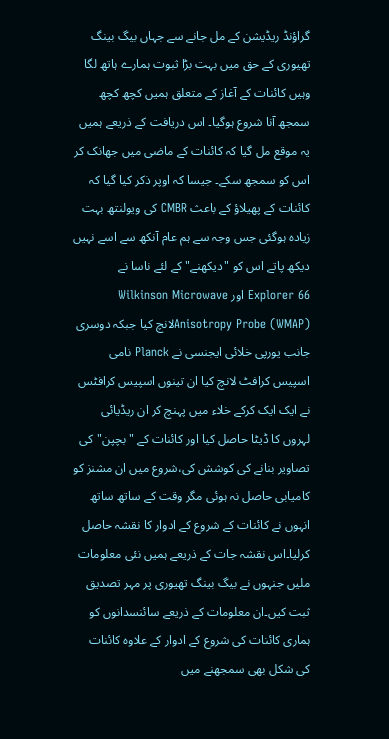گراؤنڈ ریڈیشن کے مل جانے سے جہاں بیگ بینگ تھیوری کے حق میں بہت بڑا ثبوت ہمارے ہاتھ لگا وہیں کائنات کے آغاز کے متعلق ہمیں کچھ کچھ سمجھ آنا شروع ہوگیا۔ اس دریافت کے ذریعے ہمیں یہ موقع مل گیا کہ کائنات کے ماضی میں جھانک کر اس کو سمجھ سکے۔ جیسا کہ اوپر ذکر کیا گیا کہ کائنات کے پھیلاؤ کے باعث CMBR کی ویولنتھ بہت زیادہ ہوگئی جس وجہ سے ہم عام آنکھ سے اسے نہیں دیکھ پاتے اس کو "دیکھنے" کے لئے ناسا نے Explorer 66 اور Wilkinson Microwave Anisotropy Probe (WMAP)لانچ کیا جبکہ دوسری جانب یورپی خلائی ایجنسی نے Planck نامی اسپیس کرافٹ لانچ کیا ان تینوں اسپیس کرافٹس نے ایک ایک کرکے خلاء میں پہنچ کر ان ریڈیائی لہروں کا ڈیٹا حاصل کیا اور کائنات کے "بچپن"کی تصاویر بنانے کی کوشش کی،شروع میں ان مشنز کو کامیابی حاصل نہ ہوئی مگر وقت کے ساتھ ساتھ انہوں نے کائنات کے شروع کے ادوار کا نقشہ حاصل کرلیا۔اس نقشہ جات کے ذریعے ہمیں نئی معلومات ملیں جنہوں نے بیگ بینگ تھیوری پر مہر تصدیق ثبت کیں۔ان معلومات کے ذریعے سائنسدانوں کو ہماری کائنات کی شروع کے ادوار کے علاوہ کائنات کی شکل بھی سمجھنے میں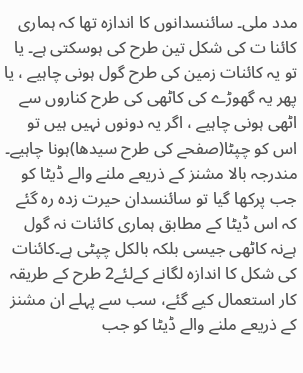مدد ملی۔ سائنسدانوں کا اندازہ تھا کہ ہماری کائنا ت کی شکل تین طرح کی ہوسکتی ہے۔ یا تو یہ کائنات زمین کی طرح گول ہونی چاہیے ، یا پھر یہ گھوڑے کی کاٹھی کی طرح کناروں سے اٹھی ہونی چاہیے ، اگر یہ دونوں نہیں ہیں تو اس کو چپٹا(صفحے کی طرح سیدھا)ہونا چاہیے۔ مندرجہ بالا مشنز کے ذریعے ملنے والے ڈیٹا کو جب پرکھا گیا تو سائنسدان حیرت زدہ رہ گئے کہ اس ڈیٹا کے مطابق ہماری کائنات نہ گول ہےنہ کاٹھی جیسی بلکہ بالکل چپٹی ہے۔کائنات کی شکل کا اندازہ لگانے کےلئے2 طرح کے طریقہ کار استعمال کیے گئے، سب سے پہلے ان مشنز کے ذریعے ملنے والے ڈیٹا کو جب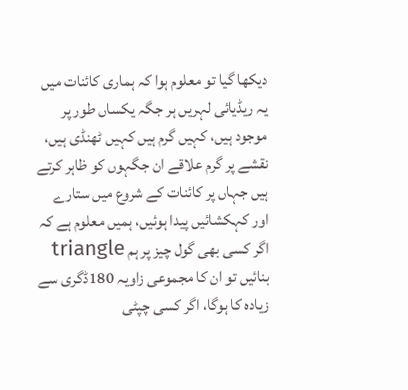دیکھا گیا تو معلوم ہوا کہ ہماری کائنات میں یہ ریڈیائی لہریں ہر جگہ یکساں طور پر موجود ہیں، کہیں گرم ہیں کہیں ٹھنڈی ہیں، نقشے پر گرم علاقے ان جگہوں کو ظاہر کرتے ہیں جہاں پر کائنات کے شروع میں ستارے اور کہکشائیں پیدا ہوئیں، ہمیں معلوم ہے کہ اگر کسی بھی گول چیز پر ہم triangle بنائیں تو ان کا مجموعی زاویہ 180ڈگری سے زیادہ کا ہوگا، اگر کسی چپٹی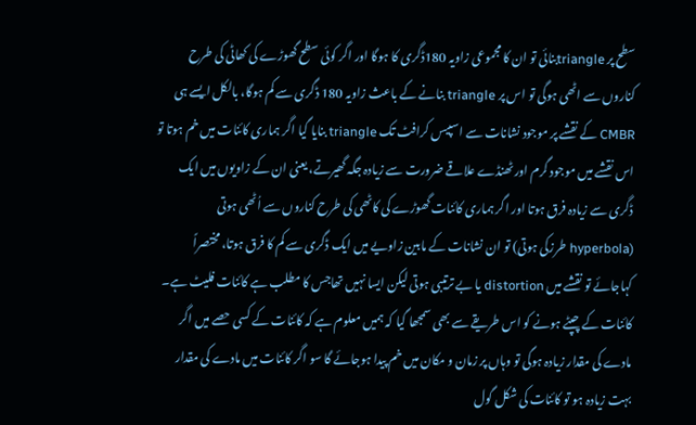سطح پر triangleبنائی تو ان کا مجموعی زاویہ 180ڈگری کا ہوگا اور اگر کوئی سطح گھوڑے کی کھاٹی کی طرح کناروں سے اٹھی ہوگی تو اس پر triangle بنانے کے باعث زاویہ 180 ڈگری سے کم ہوگا، بالکل ایسے ہی CMBR کے نقشے پر موجود نشانات سے اسپیس کرافٹ تک triangle بنایا گیا اگر ہماری کائنات میں خم ہوتا تو اس نقشے میں موجود گرم اور ٹھنڈے علاقے ضرورت سے زیادہ جگہ گھیرتے، یعنی ان کے زاویوں میں ایک ڈگری سے زیادہ فرق ہوتا اور اگر ہماری کائنات گھوڑے کی کاٹھی کی طرح کناروں سے اُٹھی ہوتی (hyperbola طرزکی ہوتی) تو ان نشانات کے مابین زاویے میں ایک ڈگری سے کم کا فرق ہوتا، مختصراً کہاجائے تو نقشے میں distortion یا بے ترتیبی ہوتی لیکن ایسا نہیں تھاجس کا مطلب ہے کائنات فلیٹ ہے۔ کائنات کے چپٹے ہونے کو اس طریقے سے بھی سمجھا گیا کہ ہمیں معلوم ہے کہ کائنات کے کسی حصے میں اگر مادے کی مقدار زیادہ ہوگی تو وہاں پر زمان و مکان میں خم پیدا ہوجائے گا سو اگر کائنات میں مادے کی مقدار بہت زیادہ ہو تو کائنات کی شکل گول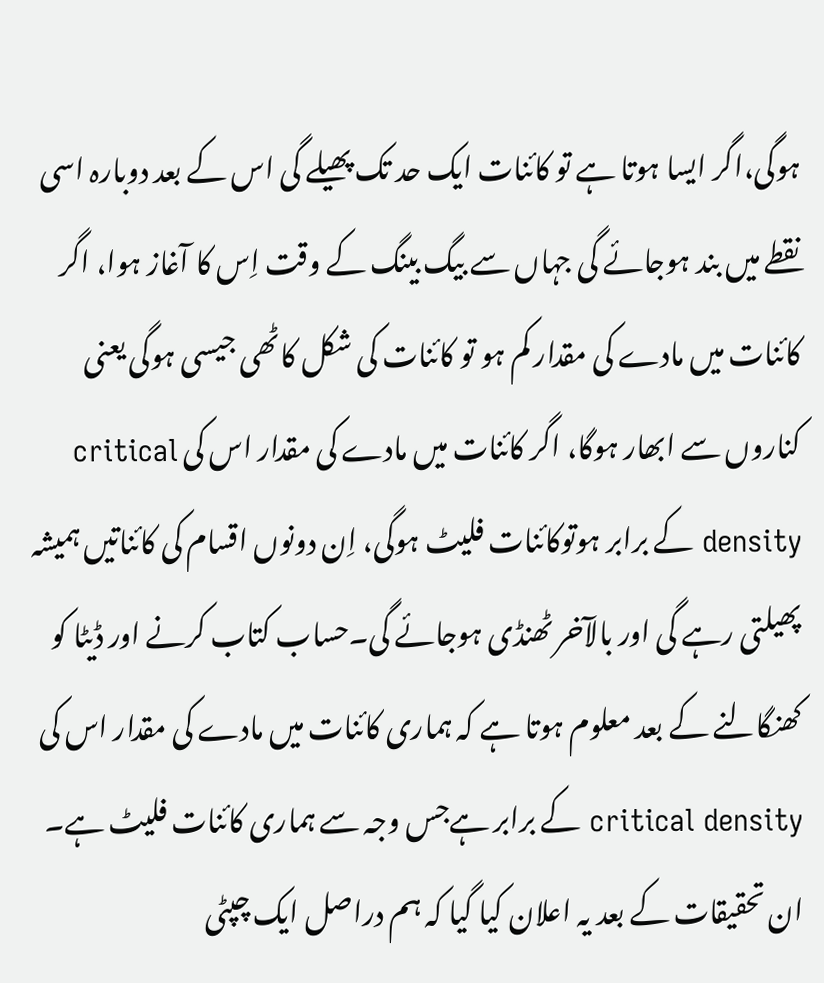ہوگی،اگر ایسا ہوتا ہے تو کائنات ایک حد تک پھیلے گی اس کے بعد دوبارہ اسی نقطے میں بند ہوجائے گی جہاں سے بیگ بینگ کے وقت اِس کا آغاز ہوا، اگر کائنات میں مادے کی مقدار کم ہو تو کائنات کی شکل کاٹھی جیسی ہوگی یعنی کناروں سے ابھار ہوگا، اگر کائنات میں مادے کی مقدار اس کی critical density کے برابر ہوتوکائنات فلیٹ ہوگی، اِن دونوں اقسام کی کائناتیں ہمیشہ پھیلتی رہے گی اور بالآخر ٹھنڈی ہوجائے گی۔حساب کتاب کرنے اور ڈیٹا کو کھنگالنے کے بعد معلوم ہوتا ہے کہ ہماری کائنات میں مادے کی مقدار اس کی critical density کے برابر ہےجس وجہ سے ہماری کائنات فلیٹ ہے۔ ان تحقیقات کے بعد یہ اعلان کیا گیا کہ ہم دراصل ایک چپٹی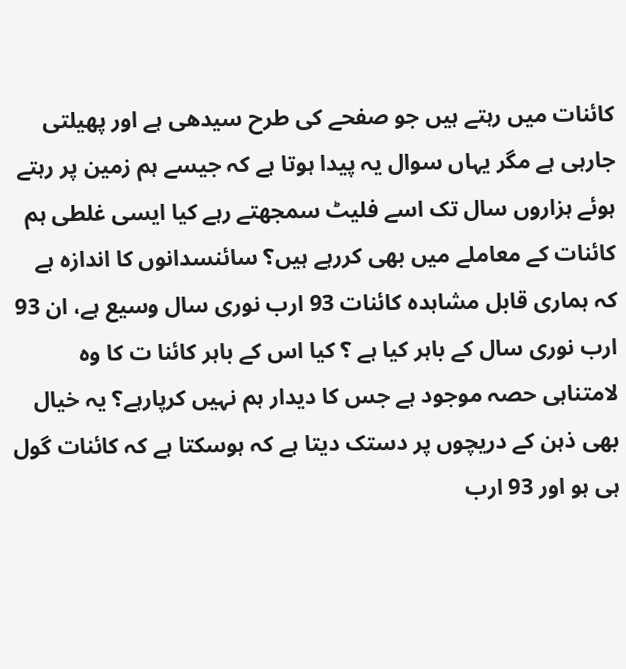کائنات میں رہتے ہیں جو صفحے کی طرح سیدھی ہے اور پھیلتی جارہی ہے مگر یہاں سوال یہ پیدا ہوتا ہے کہ جیسے ہم زمین پر رہتے ہوئے ہزاروں سال تک اسے فلیٹ سمجھتے رہے کیا ایسی غلطی ہم کائنات کے معاملے میں بھی کررہے ہیں؟ سائنسدانوں کا اندازہ ہے کہ ہماری قابل مشاہدہ کائنات 93 ارب نوری سال وسیع ہے، ان 93 ارب نوری سال کے باہر کیا ہے ؟ کیا اس کے باہر کائنا ت کا وہ لامتناہی حصہ موجود ہے جس کا دیدار ہم نہیں کرپارہے؟ یہ خیال بھی ذہن کے دریچوں پر دستک دیتا ہے کہ ہوسکتا ہے کہ کائنات گول ہی ہو اور 93 ارب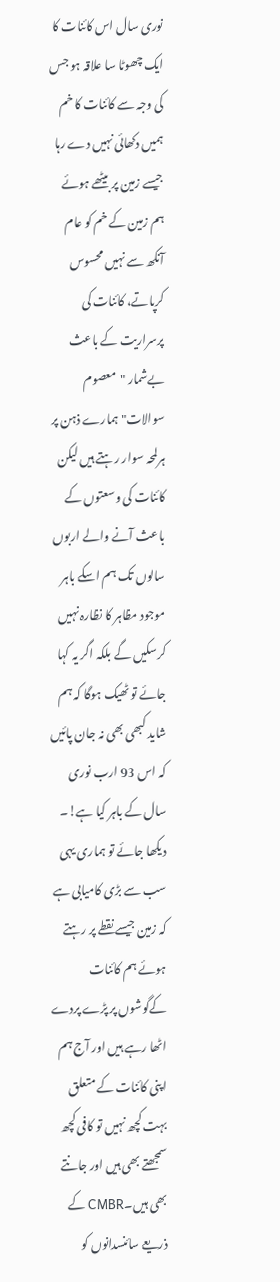نوری سال اس کائنات کا ایک چھوٹا سا علاقہ ہو جس کی وجہ سے کائنات کا خم ہمیں دکھائی نہیں دے رہا جیسے زمین پر بیٹھے ہوئے ہم زمین کے خم کو عام آنکھ سے نہیں محسوس کرپاتے، کائنات کی پرسراریت کے باعث بےشمار "معصوم سوالات" ہمارے ذہن پر ہرلمحہ سوار رہتے ہیں لیکن کائنات کی وسعتوں کے باعث آنے والے اربوں سالوں تک ہم اسکے باہر موجود مظاہر کا نظارہ نہیں کرسکیں گے بلکہ اگر یہ کہا جائے تو ٹھیک ہوگا کہ ہم شاید کبھی بھی نہ جان پائیں کہ اس 93 ارب نوری سال کے باہر کیا ہے!۔ دیکھا جائے تو ہماری یہی سب سے بڑی کامیابی ہے کہ زمین جیسے نقطے پر رہتے ہوئے ہم کائنات کےگوشوں پر پڑے پردے اٹھا رہے ہیں اور آج ہم اپنی کائنات کے متعلق بہت کچھ نہیں تو کافی کچھ سمجھتے بھی ہیں اور جانتے بھی ہیں۔CMBR کے ذریعے سائنسدانوں کو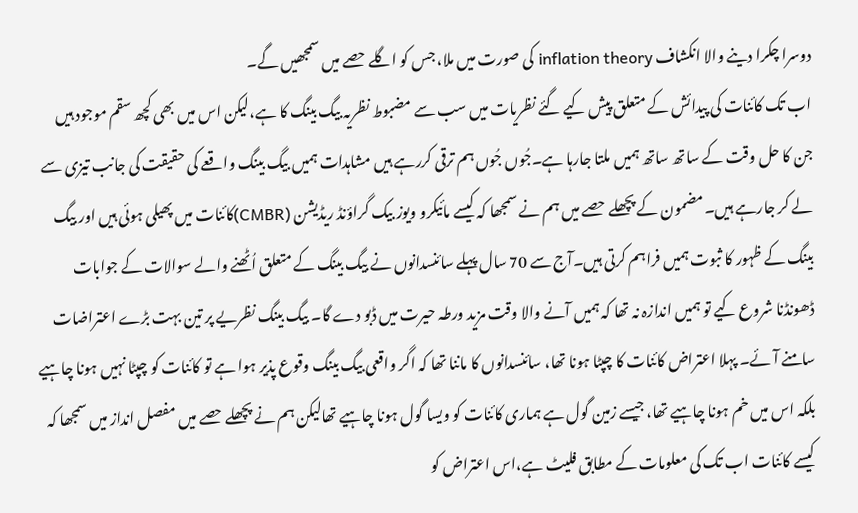دوسرا چکرا دینے والا انکشاف inflation theory کی صورت میں ملا، جس کو اگلے حصے میں سمجھیں گے۔
اب تک کائنات کی پیدائش کے متعلق پیش کیے گئے نظریات میں سب سے مضبوط نظریہ بیگ بینگ کا ہے،لیکن اس میں بھی کچھ سقم موجود ہیں جن کا حل وقت کے ساتھ ساتھ ہمیں ملتا جارہا ہے۔جُوں جُوں ہم ترقی کررہے ہیں مشاہدات ہمیں بیگ بینگ واقعے کی حقیقت کی جانب تیزی سے لے کر جارہے ہیں۔مضمون کے پچھلے حصے میں ہم نے سمجھا کہ کیسے مائیکرو ویوز بیک گراؤنڈ ریڈیشن (CMBR)کائنات میں پھیلی ہوئی ہیں اور بیگ بینگ کے ظہور کا ثبوت ہمیں فراہم کرتی ہیں۔آج سے 70 سال پہلے سائنسدانوں نے بیگ بینگ کے متعلق اُٹھنے والے سوالات کے جوابات ڈھونڈنا شروع کیے تو ہمیں اندازہ نہ تھا کہ ہمیں آنے والا وقت مزید ورطہ حیرت میں ڈبو دے گا۔ بیگ بینگ نظریے پر تین بہت بڑے اعتراضات سامنے آئے۔ پہلا اعتراض کائنات کا چپٹا ہونا تھا، سائنسدانوں کا ماننا تھا کہ اگر واقعی بیگ بینگ وقوع پذیر ہوا ہے تو کائنات کو چپٹا نہیں ہونا چاہیے بلکہ اس میں خم ہونا چاہیے تھا، جیسے زمین گول ہے ہماری کائنات کو ویسا گول ہونا چاہیے تھالیکن ہم نے پچھلے حصے میں مفصل انداز میں سمجھا کہ کیسے کائنات اب تک کی معلومات کے مطابق فلیٹ ہے،اس اعتراض کو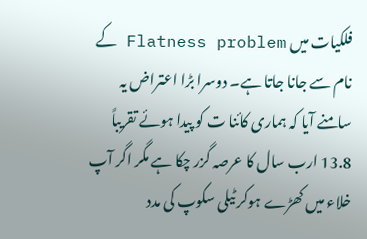فلکیات میں Flatness problem کے نام سے جانا جاتا ہے۔ دوسرا بڑا اعتراض یہ سامنے آیا کہ ہماری کائنا ت کو پیدا ہوئے تقریباً 13.8 ارب سال کا عرصہ گزر چکا ہے مگر اگر آپ خلاء میں کھڑے ہوکر ٹیلی سکوپ کی مدد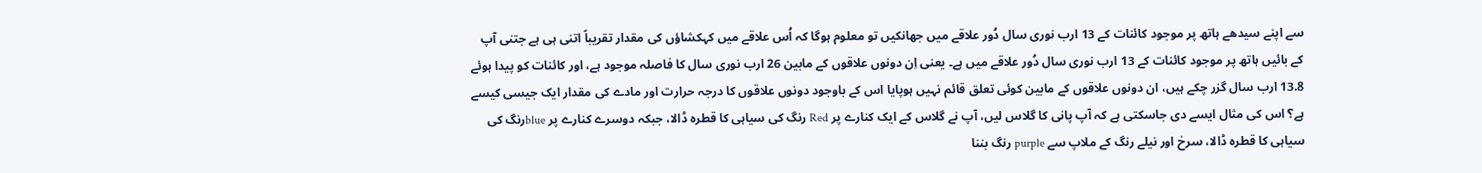سے اپنے سیدھے ہاتھ پر موجود کائنات کے 13 ارب نوری سال دُور علاقے میں جھانکیں تو معلوم ہوگا کہ اُس علاقے میں کہکشاؤں کی مقدار تقریباً اتنی ہی ہے جتنی آپ کے بائیں ہاتھ پر موجود کائنات کے 13 ارب نوری سال دُور علاقے میں ہے۔ یعنی اِن دونوں علاقوں کے مابین 26 ارب نوری سال کا فاصلہ موجود ہے، اور کائنات کو پیدا ہوئے 13.8 ارب سال گزر چکے ہیں، ان دونوں علاقوں کے مابین کوئی تعلق قائم نہیں ہوپایا اس کے باوجود دونوں علاقوں کا درجہ حرارت اور مادے کی مقدار ایک جیسی کیسے ہے؟ اس کی مثال ایسے دی جاسکتی ہے کہ آپ پانی کا گلاس لیں، آپ نے گلاس کے ایک کنارے پر Red رنگ کی سیاہی کا قطرہ ڈالا، جبکہ دوسرے کنارے پر blueرنگ کی سیاہی کا قطرہ ڈالا، سرخ اور نیلے رنگ کے ملاپ سے purple رنگ بننا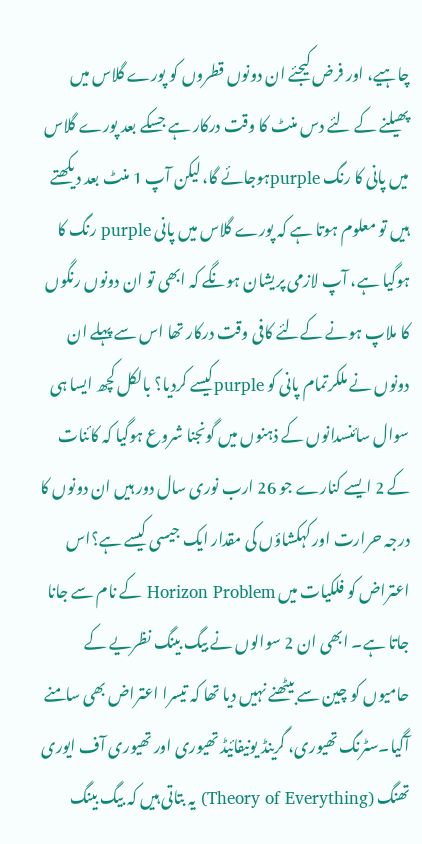چاہیے، اور فرض کیجئے ان دونوں قطروں کو پورے گلاس میں پھیلنے کے لئے دس منٹ کا وقت درکار ہے جسکے بعد پورے گلاس میں پانی کا رنگ purpleہوجائے گا، لیکن آپ 1 منٹ بعد دیکھتے ہیں تو معلوم ہوتا ہے کہ پورے گلاس میں پانی purple رنگ کا ہوگیا ہے، آپ لازمی پریشان ہونگے کہ ابھی تو ان دونوں رنگوں کا ملاپ ہونے کےلئے کافی وقت درکار تھا اس سے پہلے ان دونوں نے ملکرتمام پانی کو purpleکیسے کردیا؟ بالکل کچھ ایسا ہی سوال سائنسدانوں کے ذہنوں میں گونجنا شروع ہوگیا کہ کائنات کے 2 ایسے کنارے جو 26 ارب نوری سال دور ہیں ان دونوں کا درجہ حرارت اور کہکشاؤں کی مقدار ایک جیسی کیسے ہے؟اس اعتراض کو فلکیات میں Horizon Problem کے نام سے جانا جاتا ہے۔ ابھی ان 2 سوالوں نے بیگ بینگ نظریے کے حامیوں کو چین سے بیٹھنے نہیں دیا تھا کہ تیسرا اعتراض بھی سامنے آگیا۔سٹرنگ تھیوری، گرینڈ یونیفائیڈ تھیوری اور تھیوری آف ایوری تھنگ (Theory of Everything) یہ بتاتی ہیں کہ بیگ بینگ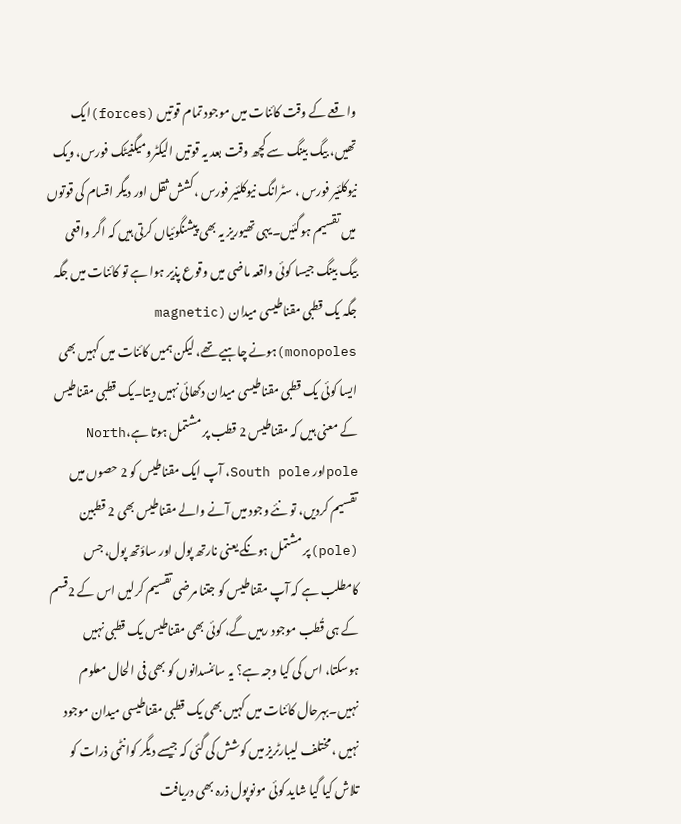واقعے کے وقت کائنات میں موجود تمام قوتیں (forces)ایک تھیں، بیگ بینگ سے کچھ وقت بعد یہ قوتیں الیکٹرومیگنیٹک فورس، ویک نیوکلئیر فورس ، سٹرانگ نیوکلئیر فورس ،کشش ثقل اور دیگر اقسام کی قوتوں میں تقسیم ہوگئیں۔یہی تھیوریز یہ بھی پیشنگوئیاں کرتی ہیں کہ اگر واقعی بیگ بینگ جیسا کوئی واقعہ ماضی میں وقوع پذیر ہوا ہے تو کائنات میں جگہ جگہ یک قطبی مقناطیسی میدان (magnetic monopoles)ہونے چاہیے تھے، لیکن ہمیں کائنات میں کہیں بھی ایسا کوئی یک قطبی مقناطیسی میدان دکھائی نہیں دیتا۔یک قطبی مقناطیس کے معنی ہیں کہ مقناطیس 2 قطب پر مشتمل ہوتا ہے،North poleاور South pole، آپ ایک مقناطیس کو 2 حصوں میں تقسیم کردیں، تو نئے وجود میں آنے والے مقناطیس بھی 2 قطبین (pole)پر مشتمل ہونگے یعنی نارتھ پول اور ساؤتھ پول، جس کامطلب ہے کہ آپ مقناطیس کو جتنا مرضی تقسیم کرلیں اس کے 2قسم کے ہی قُطب موجود رہیں گے، کوئی بھی مقناطیس یک قطبی نہیں ہوسکتا، اس کی کیا وجہ ہے؟ یہ سائنسدانوں کو بھی فی الحال معلوم نہیں۔بہرحال کائنات میں کہیں بھی یک قطبی مقناطیسی میدان موجود نہیں ،مختلف لیبارٹریز میں کوشش کی گئی کہ جیسے دیگر کوانٹمی ذرات کو تلاش کیا گیا شاید کوئی مونوپول ذرہ بھی دریافت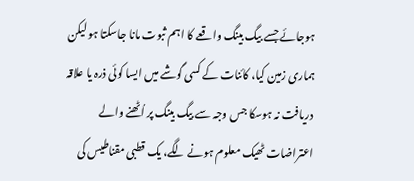ہوجائے جسے بیگ بینگ واقعے کا اہم ثبوت مانا جاسکتا ہو لیکن ہماری زمین کیا، کائنات کے کسی گوشے میں ایسا کوئی ذرہ یا علاقہ دریافت نہ ہوسکا جس وجہ سے بیگ بینگ پر اُٹھنے والے اعتراضات ٹھیک معلوم ہونے لگے، یک قطبی مقناطیس کی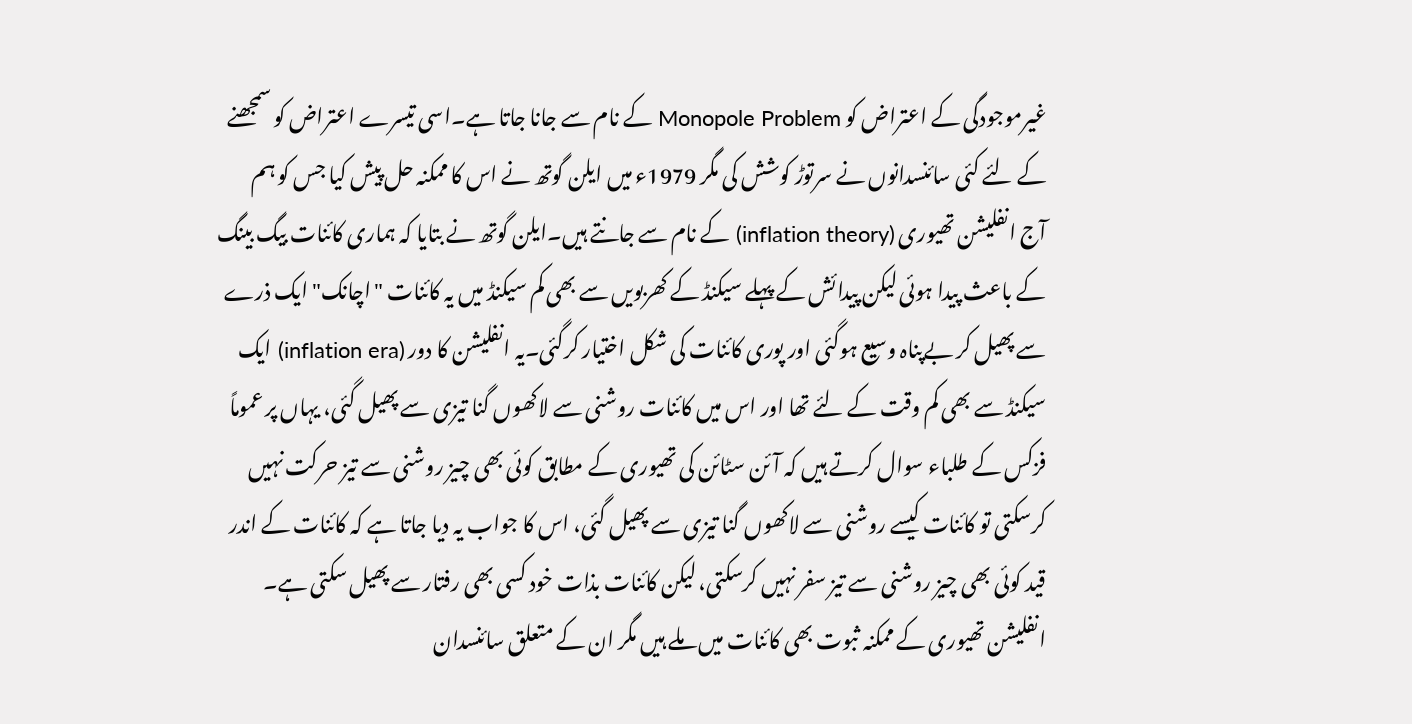غیرموجودگی کے اعتراض کو Monopole Problem کے نام سے جانا جاتا ہے۔اسی تیسرے اعتراض کو سمجھنے کے لئے کئی سائنسدانوں نے سرتوڑ کوشش کی مگر 1979ء میں ایلن گوتھ نے اس کا ممکنہ حل پیش کیا جس کو ہم آج انفلیشن تھیوری (inflation theory) کے نام سے جانتے ہیں۔ایلن گوتھ نے بتایا کہ ہماری کائنات بیگ بینگ کے باعث پیدا ہوئی لیکن پیدائش کے پہلے سیکنڈ کے کھربویں سے بھی کم سیکنڈ میں یہ کائنات "اچانک" ایک ذرے سے پھیل کر بےپناہ وسیع ہوگئی اور پوری کائنات کی شکل اختیار کرگئی۔یہ انفلیشن کا دور (inflation era) ایک سیکنڈ سے بھی کم وقت کے لئے تھا اور اس میں کائنات روشنی سے لاکھوں گنا تیزی سے پھیل گئی، یہاں پر عموماً فزکس کے طلباء سوال کرتے ہیں کہ آئن سٹائن کی تھیوری کے مطابق کوئی بھی چیز روشنی سے تیز حرکت نہیں کرسکتی تو کائنات کیسے روشنی سے لاکھوں گنا تیزی سے پھیل گئی، اس کا جواب یہ دیا جاتا ہے کہ کائنات کے اندر قید کوئی بھی چیز روشنی سے تیز سفر نہیں کرسکتی، لیکن کائنات بذات خود کسی بھی رفتار سے پھیل سکتی ہے۔ انفلیشن تھیوری کے ممکنہ ثبوت بھی کائنات میں ملے ہیں مگر ان کے متعلق سائنسدان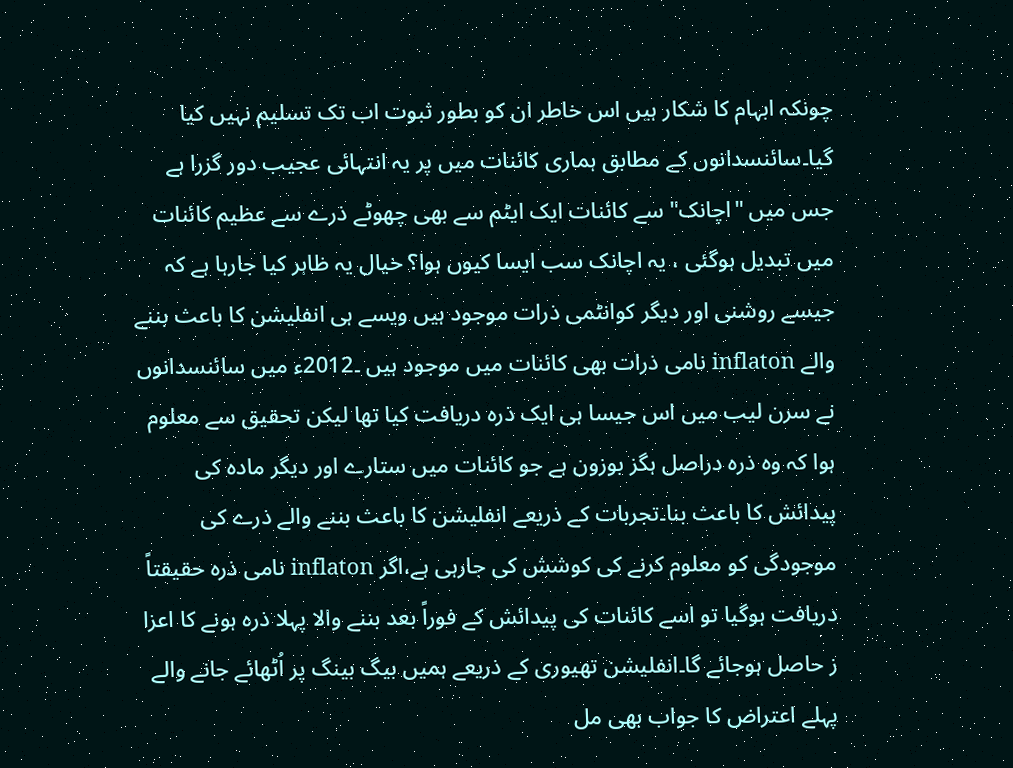چونکہ ابہام کا شکار ہیں اس خاطر ان کو بطور ثبوت اب تک تسلیم نہیں کیا گیا۔سائنسدانوں کے مطابق ہماری کائنات میں پر یہ انتہائی عجیب دور گزرا ہے جس میں "اچانک" سے کائنات ایک ایٹم سے بھی چھوٹے ذرے سے عظیم کائنات میں تبدیل ہوگئی ، یہ اچانک سب ایسا کیوں ہوا؟ خیال یہ ظاہر کیا جارہا ہے کہ جیسے روشنی اور دیگر کوانٹمی ذرات موجود ہیں ویسے ہی انفلیشن کا باعث بننے والے inflaton نامی ذرات بھی کائنات میں موجود ہیں ۔2012ء میں سائنسدانوں نے سرن لیب میں اس جیسا ہی ایک ذرہ دریافت کیا تھا لیکن تحقیق سے معلوم ہوا کہ وہ ذرہ دراصل ہگز بوزون ہے جو کائنات میں ستارے اور دیگر مادہ کی پیدائش کا باعث بنا۔تجربات کے ذریعے انفلیشن کا باعث بننے والے ذرے کی موجودگی کو معلوم کرنے کی کوشش کی جارہی ہے،اگر inflaton نامی ذرہ حقیقتاً دریافت ہوگیا تو اسے کائنات کی پیدائش کے فوراً بعد بننے والا پہلا ذرہ ہونے کا اعزا ز حاصل ہوجائے گا۔انفلیشن تھیوری کے ذریعے ہمیں بیگ بینگ پر اُٹھائے جانے والے پہلے اعتراض کا جواب بھی مل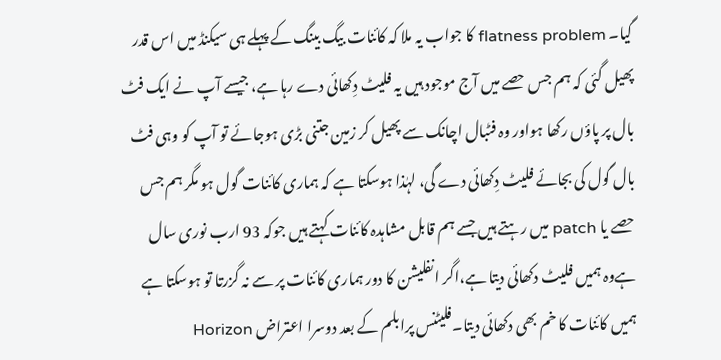گیا۔ flatness problem کا جواب یہ ملا کہ کائنات بیگ بینگ کے پہلے ہی سیکنڈ میں اس قدر پھیل گئی کہ ہم جس حصے میں آج موجود ہیں یہ فلیٹ دِکھائی دے رہا ہے، جیسے آپ نے ایک فٹ بال پر پاؤں رکھا ہواور وہ فٹبال اچانک سے پھیل کر زمین جتنی بڑی ہوجائے تو آپ کو وہی فٹ بال گول کی بجائے فلیٹ دِکھائی دے گی، لہٰذا ہوسکتا ہے کہ ہماری کائنات گول ہو مگر ہم جس حصے یا patch میں رہتے ہیں جسے ہم قابل مشاہدہ کائنات کہتے ہیں جوکہ 93 ارب نوری سال ہےوہ ہمیں فلیٹ دکھائی دیتا ہے،اگر انفلیشن کا دور ہماری کائنات پر سے نہ گزرتا تو ہوسکتا ہے ہمیں کائنات کا خم بھی دکھائی دیتا۔فلیٹنس پرابلم کے بعد دوسرا اعتراض Horizon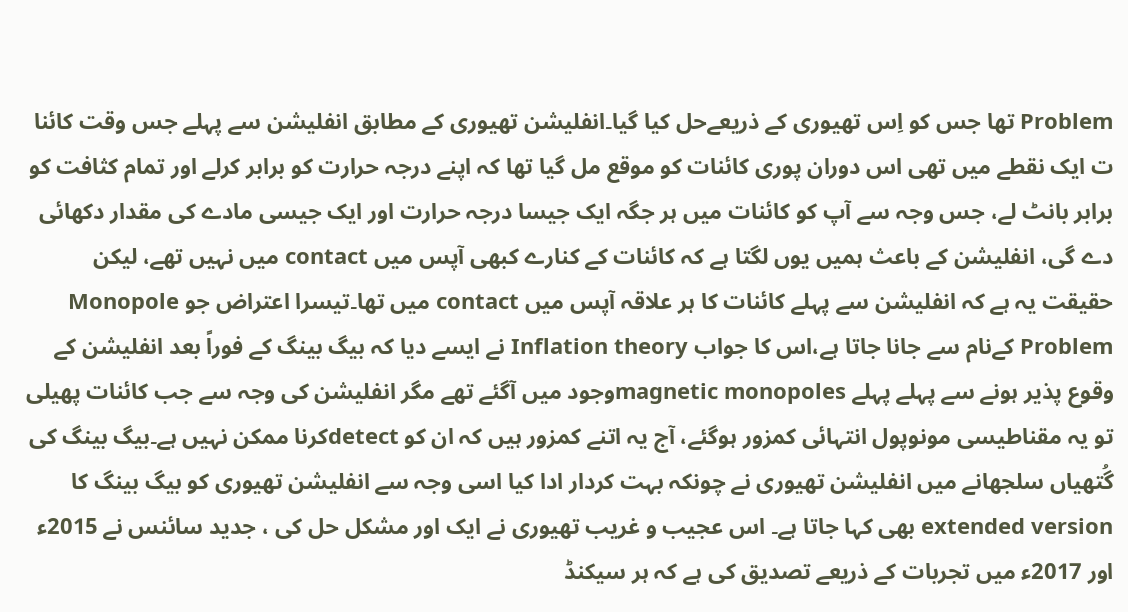Problem تھا جس کو اِس تھیوری کے ذریعےحل کیا گیا۔انفلیشن تھیوری کے مطابق انفلیشن سے پہلے جس وقت کائنا ت ایک نقطے میں تھی اس دوران پوری کائنات کو موقع مل گیا تھا کہ اپنے درجہ حرارت کو برابر کرلے اور تمام کثافت کو برابر بانٹ لے، جس وجہ سے آپ کو کائنات میں ہر جگہ ایک جیسا درجہ حرارت اور ایک جیسی مادے کی مقدار دکھائی دے گی، انفلیشن کے باعث ہمیں یوں لگتا ہے کہ کائنات کے کنارے کبھی آپس میں contact میں نہیں تھے، لیکن حقیقت یہ ہے کہ انفلیشن سے پہلے کائنات کا ہر علاقہ آپس میں contact میں تھا۔تیسرا اعتراض جو Monopole Problem کےنام سے جانا جاتا ہے،اس کا جواب Inflation theory نے ایسے دیا کہ بیگ بینگ کے فوراً بعد انفلیشن کے وقوع پذیر ہونے سے پہلے پہلے magnetic monopolesوجود میں آگئے تھے مگر انفلیشن کی وجہ سے جب کائنات پھیلی تو یہ مقناطیسی مونوپول انتہائی کمزور ہوگئے، آج یہ اتنے کمزور ہیں کہ ان کو detectکرنا ممکن نہیں ہے۔بیگ بینگ کی گُتھیاں سلجھانے میں انفلیشن تھیوری نے چونکہ بہت کردار ادا کیا اسی وجہ سے انفلیشن تھیوری کو بیگ بینگ کا extended version بھی کہا جاتا ہے۔ اس عجیب و غریب تھیوری نے ایک اور مشکل حل کی ، جدید سائنس نے 2015ء اور 2017ء میں تجربات کے ذریعے تصدیق کی ہے کہ ہر سیکنڈ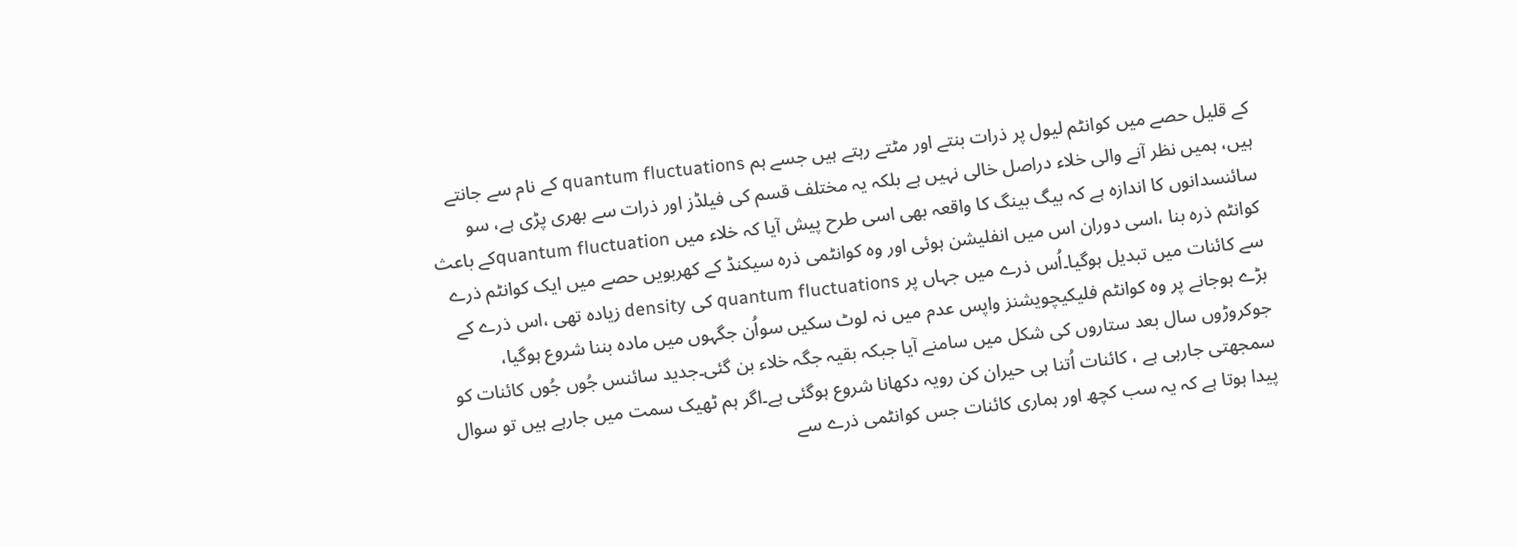کے قلیل حصے میں کوانٹم لیول پر ذرات بنتے اور مٹتے رہتے ہیں جسے ہم quantum fluctuations کے نام سے جانتے ہیں، ہمیں نظر آنے والی خلاء دراصل خالی نہیں ہے بلکہ یہ مختلف قسم کی فیلڈز اور ذرات سے بھری پڑی ہے، سو سائنسدانوں کا اندازہ ہے کہ بیگ بینگ کا واقعہ بھی اسی طرح پیش آیا کہ خلاء میں quantum fluctuationکے باعث کوانٹم ذرہ بنا ،اسی دوران اس میں انفلیشن ہوئی اور وہ کوانٹمی ذرہ سیکنڈ کے کھربویں حصے میں ایک کوانٹم ذرے سے کائنات میں تبدیل ہوگیا۔اُس ذرے میں جہاں پر quantum fluctuations کی density زیادہ تھی ،اس ذرے کے بڑے ہوجانے پر وہ کوانٹم فلیکیچویشنز واپس عدم میں نہ لوٹ سکیں سواُن جگہوں میں مادہ بننا شروع ہوگیا، جوکروڑوں سال بعد ستاروں کی شکل میں سامنے آیا جبکہ بقیہ جگہ خلاء بن گئی۔جدید سائنس جُوں جُوں کائنات کو سمجھتی جارہی ہے ، کائنات اُتنا ہی حیران کن رویہ دکھانا شروع ہوگئی ہے۔اگر ہم ٹھیک سمت میں جارہے ہیں تو سوال پیدا ہوتا ہے کہ یہ سب کچھ اور ہماری کائنات جس کوانٹمی ذرے سے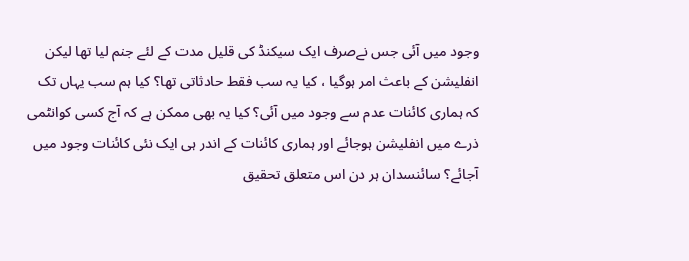وجود میں آئی جس نےصرف ایک سیکنڈ کی قلیل مدت کے لئے جنم لیا تھا لیکن انفلیشن کے باعث امر ہوگیا ، کیا یہ سب فقط حادثاتی تھا؟ کیا ہم سب یہاں تک کہ ہماری کائنات عدم سے وجود میں آئی؟ کیا یہ بھی ممکن ہے کہ آج کسی کوانٹمی ذرے میں انفلیشن ہوجائے اور ہماری کائنات کے اندر ہی ایک نئی کائنات وجود میں آجائے؟ سائنسدان ہر دن اس متعلق تحقیق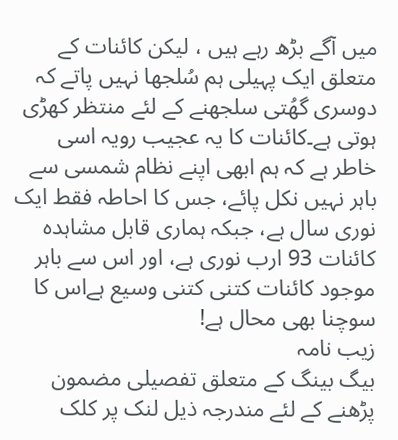میں آگے بڑھ رہے ہیں ، لیکن کائنات کے متعلق ایک پہیلی ہم سُلجھا نہیں پاتے کہ دوسری گھُتی سلجھنے کے لئے منتظر کھڑی ہوتی ہے۔کائنات کا یہ عجیب رویہ اسی خاطر ہے کہ ہم ابھی اپنے نظام شمسی سے باہر نہیں نکل پائے، جس کا احاطہ فقط ایک نوری سال ہے، جبکہ ہماری قابل مشاہدہ کائنات 93 ارب نوری ہے، اور اس سے باہر موجود کائنات کتنی کتنی وسیع ہےاس کا سوچنا بھی محال ہے!
زیب نامہ
بیگ بینگ کے متعلق تفصیلی مضمون پڑھنے کے لئے مندرجہ ذیل لنک پر کلک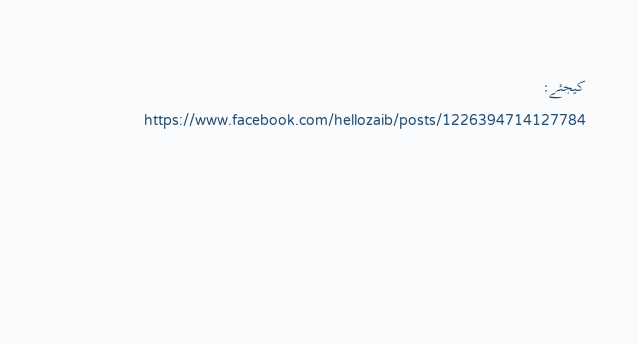کیجئے:
https://www.facebook.com/hellozaib/posts/1226394714127784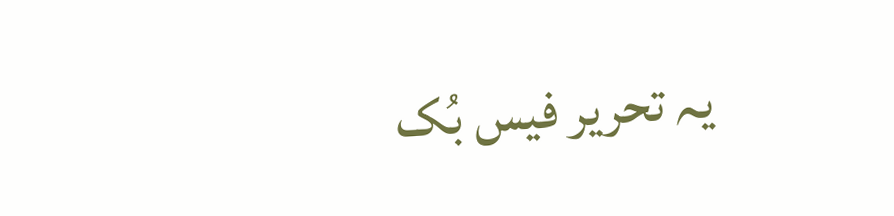یہ تحریر فیس بُک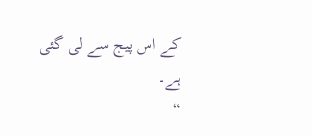کے اس پیج سے لی گئی ہے۔
“